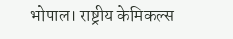भोपाल। राष्ट्रीय केमिकल्स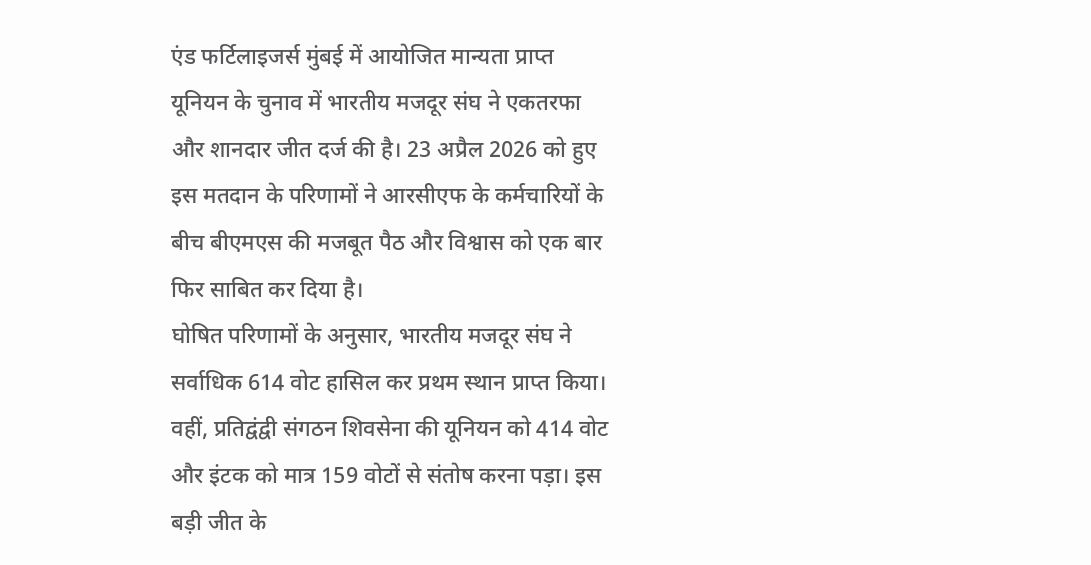एंड फर्टिलाइजर्स मुंबई में आयोजित मान्यता प्राप्त यूनियन के चुनाव में भारतीय मजदूर संघ ने एकतरफा और शानदार जीत दर्ज की है। 23 अप्रैल 2026 को हुए इस मतदान के परिणामों ने आरसीएफ के कर्मचारियों के बीच बीएमएस की मजबूत पैठ और विश्वास को एक बार फिर साबित कर दिया है।
घोषित परिणामों के अनुसार, भारतीय मजदूर संघ ने सर्वाधिक 614 वोट हासिल कर प्रथम स्थान प्राप्त किया। वहीं, प्रतिद्वंद्वी संगठन शिवसेना की यूनियन को 414 वोट और इंटक को मात्र 159 वोटों से संतोष करना पड़ा। इस बड़ी जीत के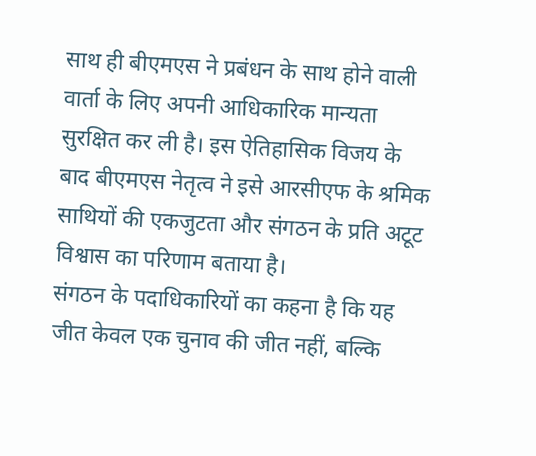साथ ही बीएमएस ने प्रबंधन के साथ होने वाली वार्ता के लिए अपनी आधिकारिक मान्यता सुरक्षित कर ली है। इस ऐतिहासिक विजय के बाद बीएमएस नेतृत्व ने इसे आरसीएफ के श्रमिक साथियों की एकजुटता और संगठन के प्रति अटूट विश्वास का परिणाम बताया है।
संगठन के पदाधिकारियों का कहना है कि यह जीत केवल एक चुनाव की जीत नहीं, बल्कि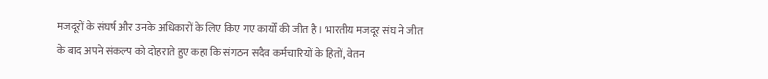मजदूरों के संघर्ष और उनके अधिकारों के लिए किए गए कार्यों की जीत है। भारतीय मजदूर संघ ने जीत के बाद अपने संकल्प को दोहराते हुए कहा कि संगठन सदैव कर्मचारियों के हितों, वेतन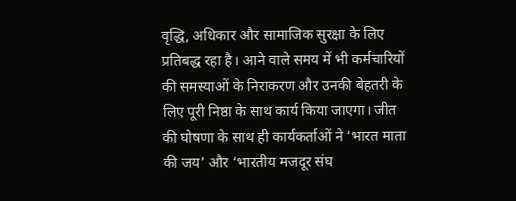वृद्धि, अधिकार और सामाजिक सुरक्षा के लिए प्रतिबद्ध रहा है। आने वाले समय में भी कर्मचारियों की समस्याओं के निराकरण और उनकी बेहतरी के लिए पूरी निष्ठा के साथ कार्य किया जाएगा। जीत की घोषणा के साथ ही कार्यकर्ताओं ने ‘भारत माता की जय’ और ‘भारतीय मजदूर संघ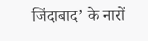जिंदाबाद’ के नारों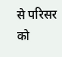से परिसर को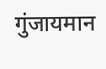गुंजायमान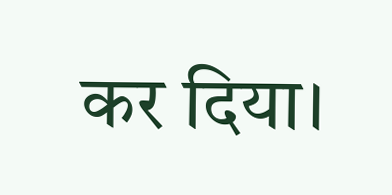कर दिया।